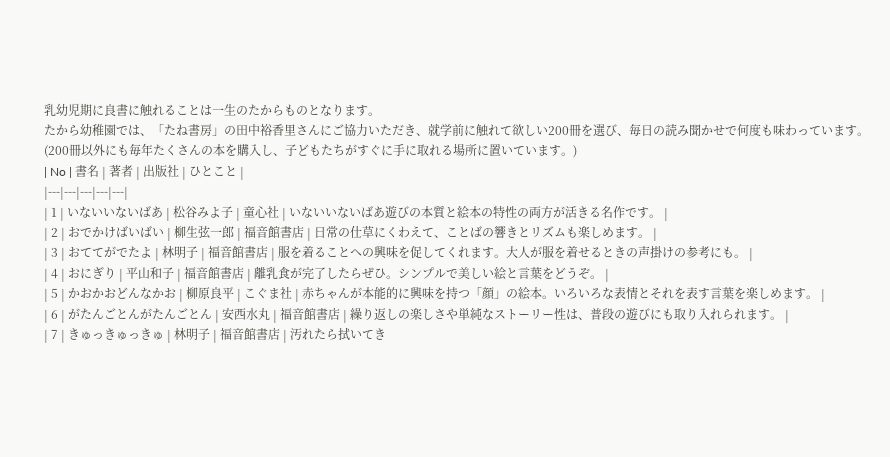乳幼児期に良書に触れることは一生のたからものとなります。
たから幼稚園では、「たね書房」の田中裕香里さんにご協力いただき、就学前に触れて欲しい200冊を選び、毎日の読み聞かせで何度も味わっています。
(200冊以外にも毎年たくさんの本を購入し、子どもたちがすぐに手に取れる場所に置いています。)
| No | 書名 | 著者 | 出版社 | ひとこと |
|---|---|---|---|---|
| 1 | いないいないばあ | 松谷みよ子 | 童心社 | いないいないばあ遊びの本質と絵本の特性の両方が活きる名作です。 |
| 2 | おでかけばいばい | 柳生弦一郎 | 福音館書店 | 日常の仕草にくわえて、ことばの響きとリズムも楽しめます。 |
| 3 | おててがでたよ | 林明子 | 福音館書店 | 服を着ることへの興味を促してくれます。大人が服を着せるときの声掛けの参考にも。 |
| 4 | おにぎり | 平山和子 | 福音館書店 | 離乳食が完了したらぜひ。シンプルで美しい絵と言葉をどうぞ。 |
| 5 | かおかおどんなかお | 柳原良平 | こぐま社 | 赤ちゃんが本能的に興味を持つ「顔」の絵本。いろいろな表情とそれを表す言葉を楽しめます。 |
| 6 | がたんごとんがたんごとん | 安西水丸 | 福音館書店 | 繰り返しの楽しさや単純なストーリー性は、普段の遊びにも取り入れられます。 |
| 7 | きゅっきゅっきゅ | 林明子 | 福音館書店 | 汚れたら拭いてき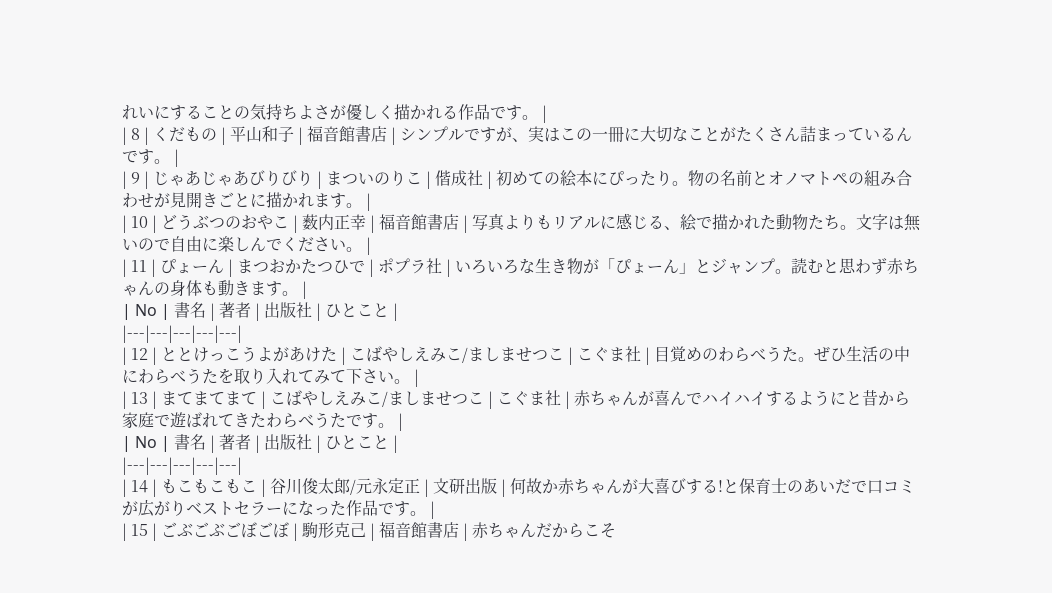れいにすることの気持ちよさが優しく描かれる作品です。 |
| 8 | くだもの | 平山和子 | 福音館書店 | シンプルですが、実はこの一冊に大切なことがたくさん詰まっているんです。 |
| 9 | じゃあじゃあびりびり | まついのりこ | 偕成社 | 初めての絵本にぴったり。物の名前とオノマトペの組み合わせが見開きごとに描かれます。 |
| 10 | どうぶつのおやこ | 薮内正幸 | 福音館書店 | 写真よりもリアルに感じる、絵で描かれた動物たち。文字は無いので自由に楽しんでください。 |
| 11 | ぴょーん | まつおかたつひで | ポプラ社 | いろいろな生き物が「ぴょーん」とジャンプ。読むと思わず赤ちゃんの身体も動きます。 |
| No | 書名 | 著者 | 出版社 | ひとこと |
|---|---|---|---|---|
| 12 | ととけっこうよがあけた | こばやしえみこ/ましませつこ | こぐま社 | 目覚めのわらべうた。ぜひ生活の中にわらべうたを取り入れてみて下さい。 |
| 13 | まてまてまて | こばやしえみこ/ましませつこ | こぐま社 | 赤ちゃんが喜んでハイハイするようにと昔から家庭で遊ばれてきたわらべうたです。 |
| No | 書名 | 著者 | 出版社 | ひとこと |
|---|---|---|---|---|
| 14 | もこもこもこ | 谷川俊太郎/元永定正 | 文研出版 | 何故か赤ちゃんが大喜びする!と保育士のあいだで口コミが広がりベストセラーになった作品です。 |
| 15 | ごぶごぶごぼごぼ | 駒形克己 | 福音館書店 | 赤ちゃんだからこそ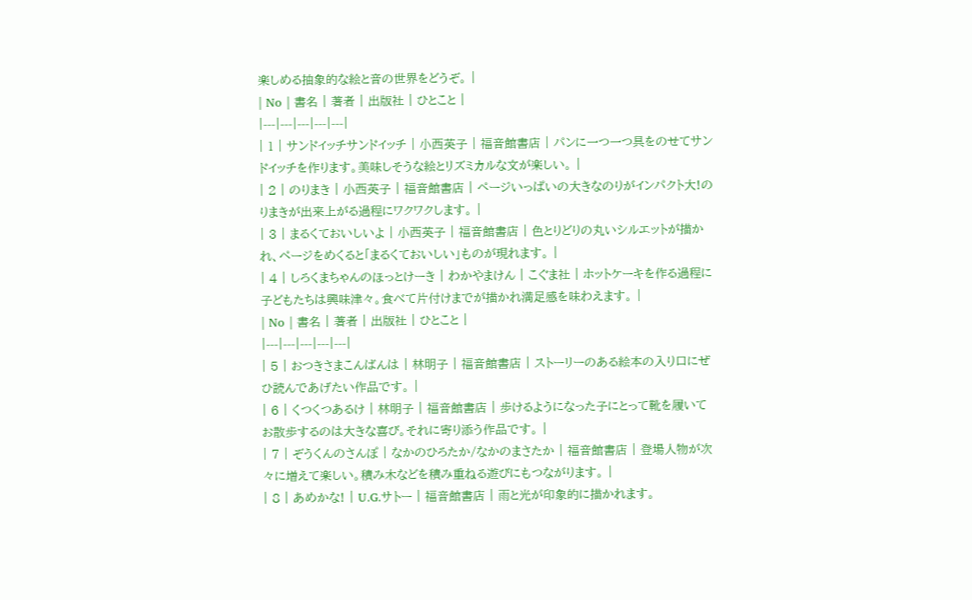楽しめる抽象的な絵と音の世界をどうぞ。 |
| No | 書名 | 著者 | 出版社 | ひとこと |
|---|---|---|---|---|
| 1 | サンドイッチサンドイッチ | 小西英子 | 福音館書店 | パンに一つ一つ具をのせてサンドイッチを作ります。美味しそうな絵とリズミカルな文が楽しい。 |
| 2 | のりまき | 小西英子 | 福音館書店 | ページいっぱいの大きなのりがインパクト大!のりまきが出来上がる過程にワクワクします。 |
| 3 | まるくておいしいよ | 小西英子 | 福音館書店 | 色とりどりの丸いシルエットが描かれ、ページをめくると「まるくておいしい」ものが現れます。 |
| 4 | しろくまちゃんのほっとけーき | わかやまけん | こぐま社 | ホットケーキを作る過程に子どもたちは興味津々。食べて片付けまでが描かれ満足感を味わえます。 |
| No | 書名 | 著者 | 出版社 | ひとこと |
|---|---|---|---|---|
| 5 | おつきさまこんばんは | 林明子 | 福音館書店 | ストーリーのある絵本の入り口にぜひ読んであげたい作品です。 |
| 6 | くつくつあるけ | 林明子 | 福音館書店 | 歩けるようになった子にとって靴を履いてお散歩するのは大きな喜び。それに寄り添う作品です。 |
| 7 | ぞうくんのさんぽ | なかのひろたか/なかのまさたか | 福音館書店 | 登場人物が次々に増えて楽しい。積み木などを積み重ねる遊びにもつながります。 |
| 8 | あめかな! | U.G.サトー | 福音館書店 | 雨と光が印象的に描かれます。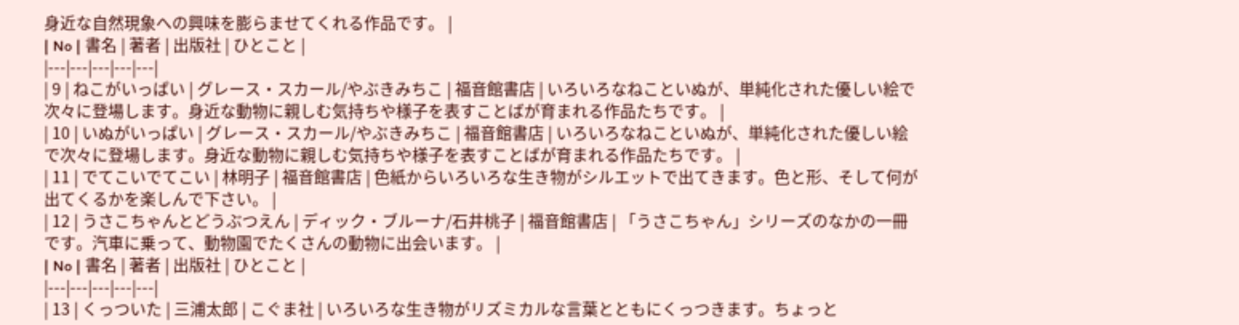身近な自然現象への興味を膨らませてくれる作品です。 |
| No | 書名 | 著者 | 出版社 | ひとこと |
|---|---|---|---|---|
| 9 | ねこがいっぱい | グレース・スカール/やぶきみちこ | 福音館書店 | いろいろなねこといぬが、単純化された優しい絵で次々に登場します。身近な動物に親しむ気持ちや様子を表すことばが育まれる作品たちです。 |
| 10 | いぬがいっぱい | グレース・スカール/やぶきみちこ | 福音館書店 | いろいろなねこといぬが、単純化された優しい絵で次々に登場します。身近な動物に親しむ気持ちや様子を表すことばが育まれる作品たちです。 |
| 11 | でてこいでてこい | 林明子 | 福音館書店 | 色紙からいろいろな生き物がシルエットで出てきます。色と形、そして何が出てくるかを楽しんで下さい。 |
| 12 | うさこちゃんとどうぶつえん | ディック・ブルーナ/石井桃子 | 福音館書店 | 「うさこちゃん」シリーズのなかの一冊です。汽車に乗って、動物園でたくさんの動物に出会います。 |
| No | 書名 | 著者 | 出版社 | ひとこと |
|---|---|---|---|---|
| 13 | くっついた | 三浦太郎 | こぐま社 | いろいろな生き物がリズミカルな言葉とともにくっつきます。ちょっと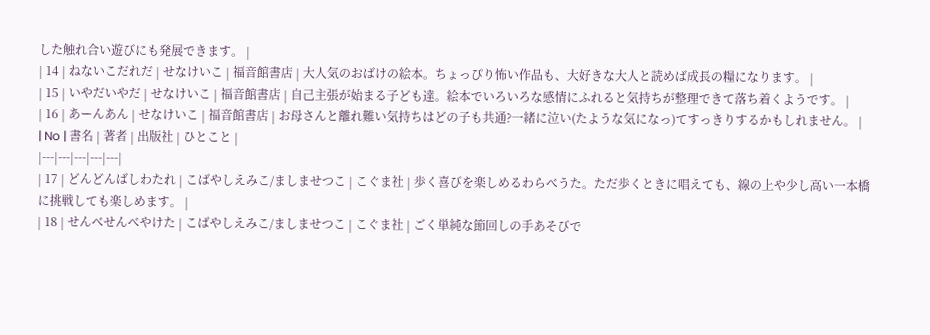した触れ合い遊びにも発展できます。 |
| 14 | ねないこだれだ | せなけいこ | 福音館書店 | 大人気のおばけの絵本。ちょっぴり怖い作品も、大好きな大人と読めば成長の糧になります。 |
| 15 | いやだいやだ | せなけいこ | 福音館書店 | 自己主張が始まる子ども達。絵本でいろいろな感情にふれると気持ちが整理できて落ち着くようです。 |
| 16 | あーんあん | せなけいこ | 福音館書店 | お母さんと離れ難い気持ちはどの子も共通?一緒に泣い(たような気になっ)てすっきりするかもしれません。 |
| No | 書名 | 著者 | 出版社 | ひとこと |
|---|---|---|---|---|
| 17 | どんどんばしわたれ | こばやしえみこ/ましませつこ | こぐま社 | 歩く喜びを楽しめるわらべうた。ただ歩くときに唱えても、線の上や少し高い一本橋に挑戦しても楽しめます。 |
| 18 | せんべせんべやけた | こばやしえみこ/ましませつこ | こぐま社 | ごく単純な節回しの手あそびで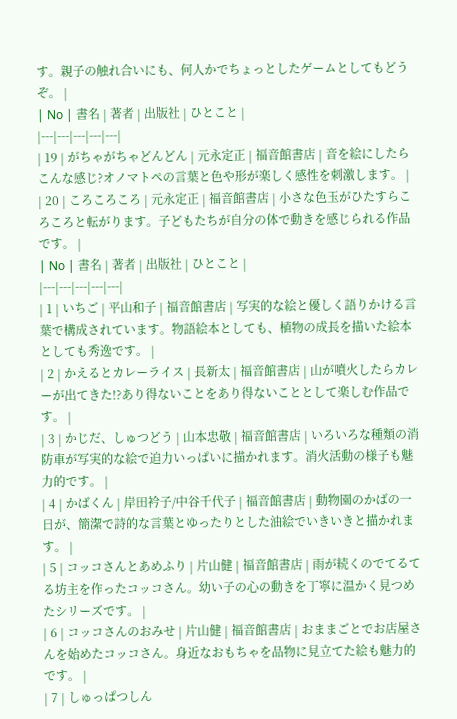す。親子の触れ合いにも、何人かでちょっとしたゲームとしてもどうぞ。 |
| No | 書名 | 著者 | 出版社 | ひとこと |
|---|---|---|---|---|
| 19 | がちゃがちゃどんどん | 元永定正 | 福音館書店 | 音を絵にしたらこんな感じ?オノマトペの言葉と色や形が楽しく感性を刺激します。 |
| 20 | ころころころ | 元永定正 | 福音館書店 | 小さな色玉がひたすらころころと転がります。子どもたちが自分の体で動きを感じられる作品です。 |
| No | 書名 | 著者 | 出版社 | ひとこと |
|---|---|---|---|---|
| 1 | いちご | 平山和子 | 福音館書店 | 写実的な絵と優しく語りかける言葉で構成されています。物語絵本としても、植物の成長を描いた絵本としても秀逸です。 |
| 2 | かえるとカレーライス | 長新太 | 福音館書店 | 山が噴火したらカレーが出てきた!?あり得ないことをあり得ないこととして楽しむ作品です。 |
| 3 | かじだ、しゅつどう | 山本忠敬 | 福音館書店 | いろいろな種類の消防車が写実的な絵で迫力いっぱいに描かれます。消火活動の様子も魅力的です。 |
| 4 | かばくん | 岸田衿子/中谷千代子 | 福音館書店 | 動物園のかばの一日が、簡潔で詩的な言葉とゆったりとした油絵でいきいきと描かれます。 |
| 5 | コッコさんとあめふり | 片山健 | 福音館書店 | 雨が続くのでてるてる坊主を作ったコッコさん。幼い子の心の動きを丁寧に温かく見つめたシリーズです。 |
| 6 | コッコさんのおみせ | 片山健 | 福音館書店 | おままごとでお店屋さんを始めたコッコさん。身近なおもちゃを品物に見立てた絵も魅力的です。 |
| 7 | しゅっぱつしん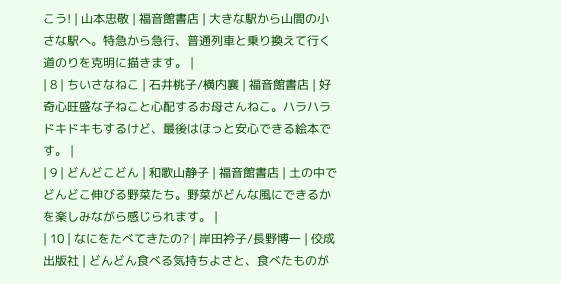こう! | 山本忠敬 | 福音館書店 | 大きな駅から山間の小さな駅へ。特急から急行、普通列車と乗り換えて行く道のりを克明に描きます。 |
| 8 | ちいさなねこ | 石井桃子/横内襄 | 福音館書店 | 好奇心旺盛な子ねこと心配するお母さんねこ。ハラハラドキドキもするけど、最後はほっと安心できる絵本です。 |
| 9 | どんどこどん | 和歌山静子 | 福音館書店 | 土の中でどんどこ伸びる野菜たち。野菜がどんな風にできるかを楽しみながら感じられます。 |
| 10 | なにをたべてきたの? | 岸田衿子/長野博一 | 佼成出版社 | どんどん食べる気持ちよさと、食べたものが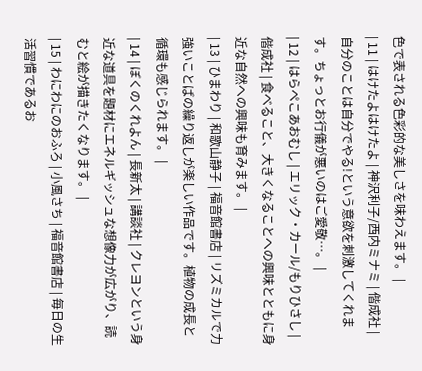色で表される色彩的な美しさを味わえます。 |
| 11 | はけたよはけたよ | 神沢利子/西内ミナミ | 偕成社 | 自分のことは自分でやる!という意欲を刺激してくれます。ちょっとお行儀が悪いのはご愛敬…。 |
| 12 | はらぺこあおむし | エリック・カール/もりひさし | 偕成社 | 食べること、大きくなることへの興味とともに身近な自然への興味も育みます。 |
| 13 | ひまわり | 和歌山静子 | 福音館書店 | リズミカルで力強いことばの繰り返しが楽しい作品です。植物の成長と循環も感じられます。 |
| 14 | ぼくのくれよん | 長新太 | 講談社 | クレヨンという身近な道具を題材にエネルギッシュな想像力が広がり、読むと絵が描きたくなります。 |
| 15 | わにわにのおふろ | 小風さち | 福音館書店 | 毎日の生活習慣であるお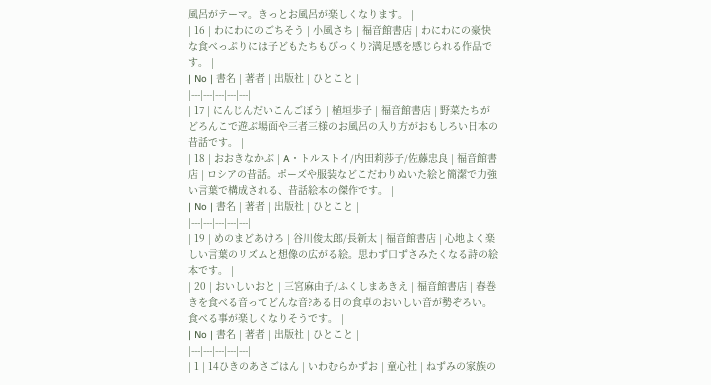風呂がテーマ。きっとお風呂が楽しくなります。 |
| 16 | わにわにのごちそう | 小風さち | 福音館書店 | わにわにの豪快な食べっぷりには子どもたちもびっくり?満足感を感じられる作品です。 |
| No | 書名 | 著者 | 出版社 | ひとこと |
|---|---|---|---|---|
| 17 | にんじんだいこんごぼう | 植垣歩子 | 福音館書店 | 野菜たちがどろんこで遊ぶ場面や三者三様のお風呂の入り方がおもしろい日本の昔話です。 |
| 18 | おおきなかぶ | A・トルストイ/内田莉莎子/佐藤忠良 | 福音館書店 | ロシアの昔話。ポーズや服装などこだわりぬいた絵と簡潔で力強い言葉で構成される、昔話絵本の傑作です。 |
| No | 書名 | 著者 | 出版社 | ひとこと |
|---|---|---|---|---|
| 19 | めのまどあけろ | 谷川俊太郎/長新太 | 福音館書店 | 心地よく楽しい言葉のリズムと想像の広がる絵。思わず口ずさみたくなる詩の絵本です。 |
| 20 | おいしいおと | 三宮麻由子/ふくしまあきえ | 福音館書店 | 春巻きを食べる音ってどんな音?ある日の食卓のおいしい音が勢ぞろい。食べる事が楽しくなりそうです。 |
| No | 書名 | 著者 | 出版社 | ひとこと |
|---|---|---|---|---|
| 1 | 14ひきのあさごはん | いわむらかずお | 童心社 | ねずみの家族の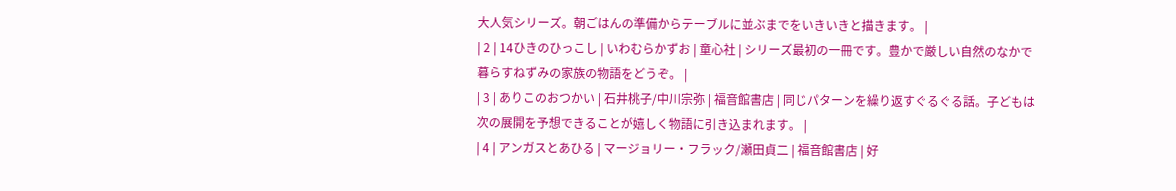大人気シリーズ。朝ごはんの準備からテーブルに並ぶまでをいきいきと描きます。 |
| 2 | 14ひきのひっこし | いわむらかずお | 童心社 | シリーズ最初の一冊です。豊かで厳しい自然のなかで暮らすねずみの家族の物語をどうぞ。 |
| 3 | ありこのおつかい | 石井桃子/中川宗弥 | 福音館書店 | 同じパターンを繰り返すぐるぐる話。子どもは次の展開を予想できることが嬉しく物語に引き込まれます。 |
| 4 | アンガスとあひる | マージョリー・フラック/瀬田貞二 | 福音館書店 | 好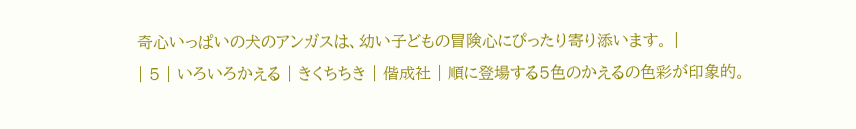奇心いっぱいの犬のアンガスは、幼い子どもの冒険心にぴったり寄り添います。 |
| 5 | いろいろかえる | きくちちき | 偕成社 | 順に登場する5色のかえるの色彩が印象的。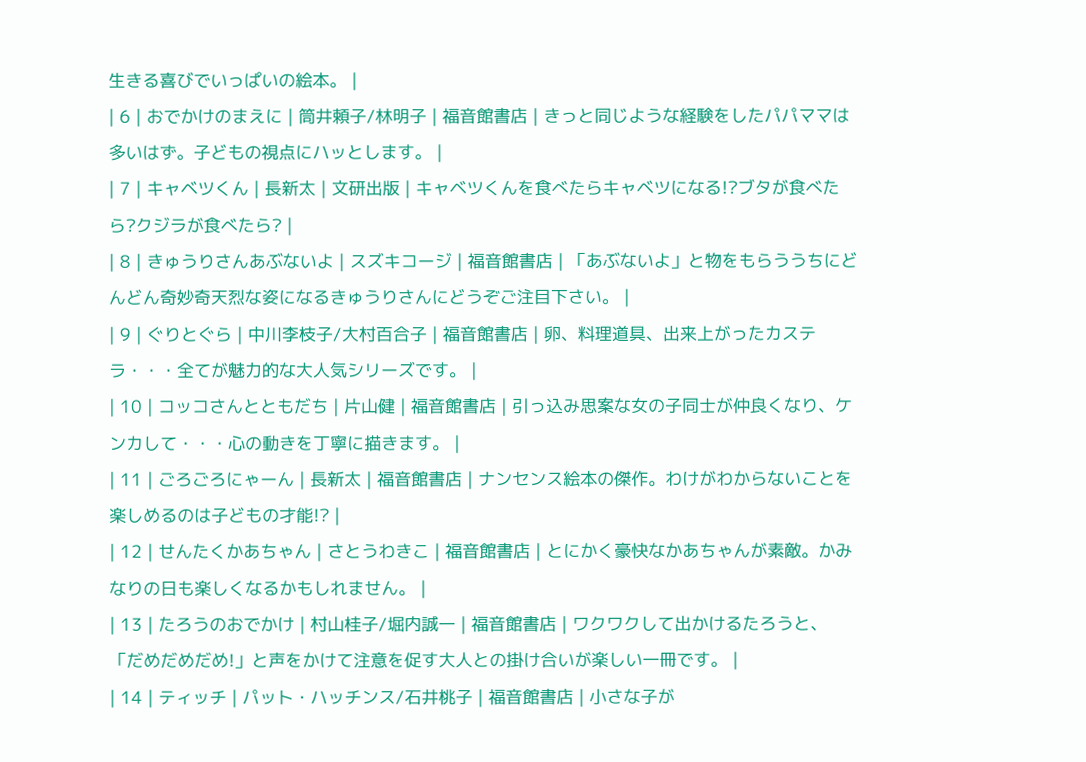生きる喜びでいっぱいの絵本。 |
| 6 | おでかけのまえに | 筒井頼子/林明子 | 福音館書店 | きっと同じような経験をしたパパママは多いはず。子どもの視点にハッとします。 |
| 7 | キャベツくん | 長新太 | 文研出版 | キャベツくんを食べたらキャベツになる!?ブタが食べたら?クジラが食べたら? |
| 8 | きゅうりさんあぶないよ | スズキコージ | 福音館書店 | 「あぶないよ」と物をもらううちにどんどん奇妙奇天烈な姿になるきゅうりさんにどうぞご注目下さい。 |
| 9 | ぐりとぐら | 中川李枝子/大村百合子 | 福音館書店 | 卵、料理道具、出来上がったカステラ・・・全てが魅力的な大人気シリーズです。 |
| 10 | コッコさんとともだち | 片山健 | 福音館書店 | 引っ込み思案な女の子同士が仲良くなり、ケンカして・・・心の動きを丁寧に描きます。 |
| 11 | ごろごろにゃーん | 長新太 | 福音館書店 | ナンセンス絵本の傑作。わけがわからないことを楽しめるのは子どもの才能!? |
| 12 | せんたくかあちゃん | さとうわきこ | 福音館書店 | とにかく豪快なかあちゃんが素敵。かみなりの日も楽しくなるかもしれません。 |
| 13 | たろうのおでかけ | 村山桂子/堀内誠一 | 福音館書店 | ワクワクして出かけるたろうと、「だめだめだめ!」と声をかけて注意を促す大人との掛け合いが楽しい一冊です。 |
| 14 | ティッチ | パット・ハッチンス/石井桃子 | 福音館書店 | 小さな子が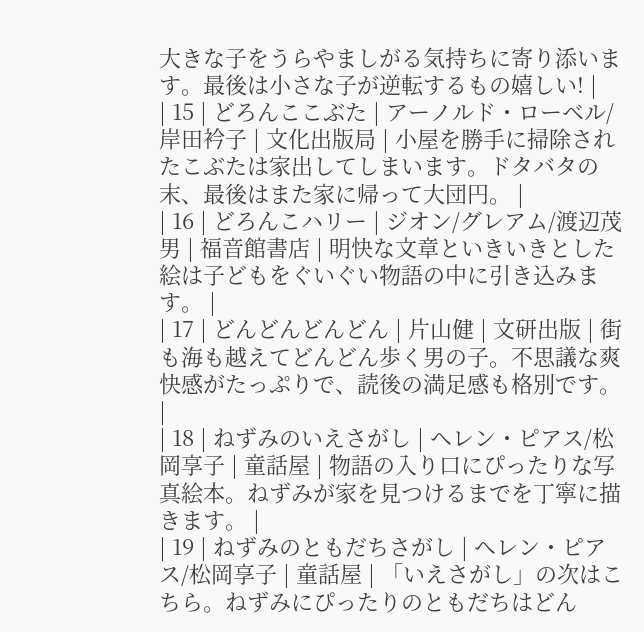大きな子をうらやましがる気持ちに寄り添います。最後は小さな子が逆転するもの嬉しい! |
| 15 | どろんここぶた | アーノルド・ローベル/岸田衿子 | 文化出版局 | 小屋を勝手に掃除されたこぶたは家出してしまいます。ドタバタの末、最後はまた家に帰って大団円。 |
| 16 | どろんこハリー | ジオン/グレアム/渡辺茂男 | 福音館書店 | 明快な文章といきいきとした絵は子どもをぐいぐい物語の中に引き込みます。 |
| 17 | どんどんどんどん | 片山健 | 文研出版 | 街も海も越えてどんどん歩く男の子。不思議な爽快感がたっぷりで、読後の満足感も格別です。 |
| 18 | ねずみのいえさがし | ヘレン・ピアス/松岡享子 | 童話屋 | 物語の入り口にぴったりな写真絵本。ねずみが家を見つけるまでを丁寧に描きます。 |
| 19 | ねずみのともだちさがし | ヘレン・ピアス/松岡享子 | 童話屋 | 「いえさがし」の次はこちら。ねずみにぴったりのともだちはどん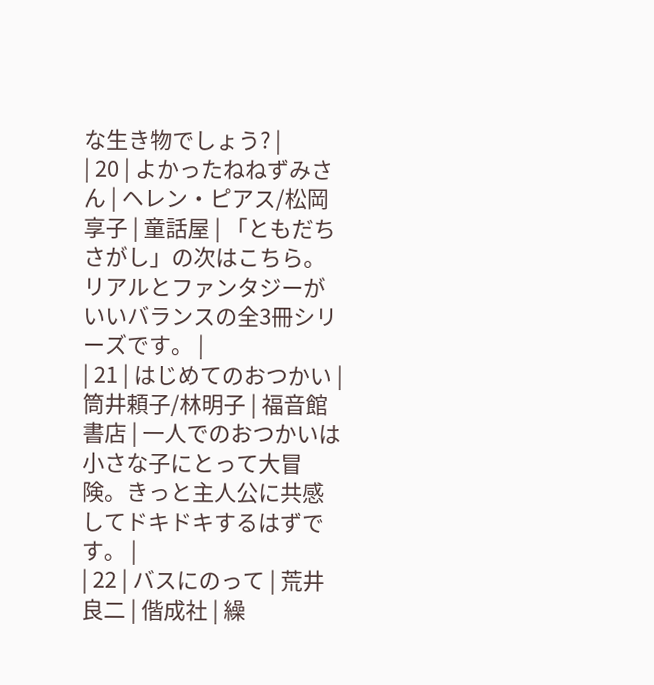な生き物でしょう? |
| 20 | よかったねねずみさん | ヘレン・ピアス/松岡享子 | 童話屋 | 「ともだちさがし」の次はこちら。リアルとファンタジーがいいバランスの全3冊シリーズです。 |
| 21 | はじめてのおつかい | 筒井頼子/林明子 | 福音館書店 | 一人でのおつかいは小さな子にとって大冒険。きっと主人公に共感してドキドキするはずです。 |
| 22 | バスにのって | 荒井良二 | 偕成社 | 繰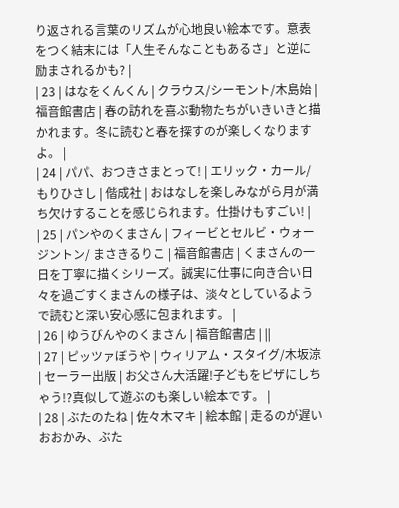り返される言葉のリズムが心地良い絵本です。意表をつく結末には「人生そんなこともあるさ」と逆に励まされるかも? |
| 23 | はなをくんくん | クラウス/シーモント/木島始 | 福音館書店 | 春の訪れを喜ぶ動物たちがいきいきと描かれます。冬に読むと春を探すのが楽しくなりますよ。 |
| 24 | パパ、おつきさまとって! | エリック・カール/もりひさし | 偕成社 | おはなしを楽しみながら月が満ち欠けすることを感じられます。仕掛けもすごい! |
| 25 | パンやのくまさん | フィービとセルビ・ウォージントン/ まさきるりこ | 福音館書店 | くまさんの一日を丁寧に描くシリーズ。誠実に仕事に向き合い日々を過ごすくまさんの様子は、淡々としているようで読むと深い安心感に包まれます。 |
| 26 | ゆうびんやのくまさん | 福音館書店 | ||
| 27 | ピッツァぼうや | ウィリアム・スタイグ/木坂涼 | セーラー出版 | お父さん大活躍!子どもをピザにしちゃう!?真似して遊ぶのも楽しい絵本です。 |
| 28 | ぶたのたね | 佐々木マキ | 絵本館 | 走るのが遅いおおかみ、ぶた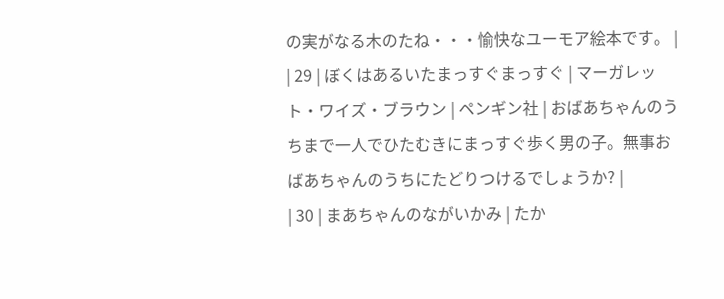の実がなる木のたね・・・愉快なユーモア絵本です。 |
| 29 | ぼくはあるいたまっすぐまっすぐ | マーガレット・ワイズ・ブラウン | ペンギン社 | おばあちゃんのうちまで一人でひたむきにまっすぐ歩く男の子。無事おばあちゃんのうちにたどりつけるでしょうか? |
| 30 | まあちゃんのながいかみ | たか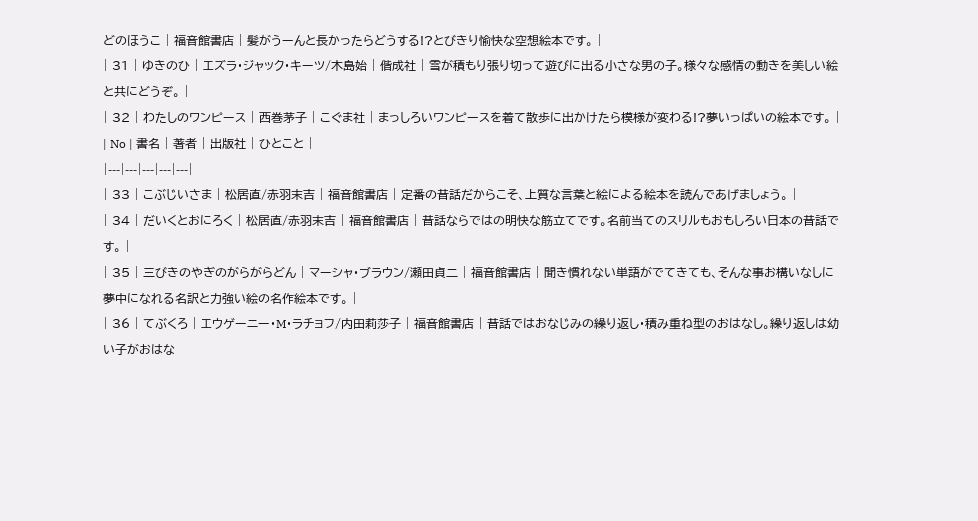どのほうこ | 福音館書店 | 髪がうーんと長かったらどうする!?とびきり愉快な空想絵本です。 |
| 31 | ゆきのひ | エズラ・ジャック・キーツ/木島始 | 偕成社 | 雪が積もり張り切って遊びに出る小さな男の子。様々な感情の動きを美しい絵と共にどうぞ。 |
| 32 | わたしのワンピース | 西巻茅子 | こぐま社 | まっしろいワンピースを着て散歩に出かけたら模様が変わる!?夢いっぱいの絵本です。 |
| No | 書名 | 著者 | 出版社 | ひとこと |
|---|---|---|---|---|
| 33 | こぶじいさま | 松居直/赤羽末吉 | 福音館書店 | 定番の昔話だからこそ、上質な言葉と絵による絵本を読んであげましょう。 |
| 34 | だいくとおにろく | 松居直/赤羽末吉 | 福音館書店 | 昔話ならではの明快な筋立てです。名前当てのスリルもおもしろい日本の昔話です。 |
| 35 | 三びきのやぎのがらがらどん | マーシャ・ブラウン/瀬田貞二 | 福音館書店 | 聞き慣れない単語がでてきても、そんな事お構いなしに夢中になれる名訳と力強い絵の名作絵本です。 |
| 36 | てぶくろ | エウゲーニー・M・ラチョフ/内田莉莎子 | 福音館書店 | 昔話ではおなじみの繰り返し・積み重ね型のおはなし。繰り返しは幼い子がおはな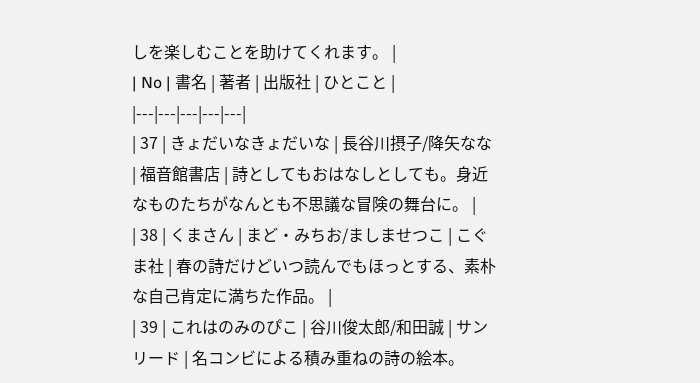しを楽しむことを助けてくれます。 |
| No | 書名 | 著者 | 出版社 | ひとこと |
|---|---|---|---|---|
| 37 | きょだいなきょだいな | 長谷川摂子/降矢なな | 福音館書店 | 詩としてもおはなしとしても。身近なものたちがなんとも不思議な冒険の舞台に。 |
| 38 | くまさん | まど・みちお/ましませつこ | こぐま社 | 春の詩だけどいつ読んでもほっとする、素朴な自己肯定に満ちた作品。 |
| 39 | これはのみのぴこ | 谷川俊太郎/和田誠 | サンリード | 名コンビによる積み重ねの詩の絵本。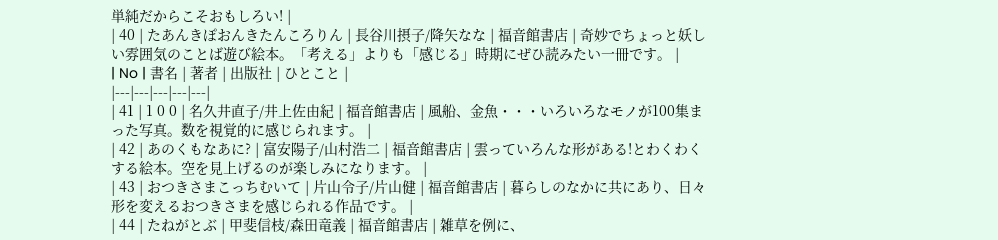単純だからこそおもしろい! |
| 40 | たあんきぽおんきたんころりん | 長谷川摂子/降矢なな | 福音館書店 | 奇妙でちょっと妖しい雰囲気のことば遊び絵本。「考える」よりも「感じる」時期にぜひ読みたい一冊です。 |
| No | 書名 | 著者 | 出版社 | ひとこと |
|---|---|---|---|---|
| 41 | 1 0 0 | 名久井直子/井上佐由紀 | 福音館書店 | 風船、金魚・・・いろいろなモノが100集まった写真。数を視覚的に感じられます。 |
| 42 | あのくもなあに? | 富安陽子/山村浩二 | 福音館書店 | 雲っていろんな形がある!とわくわくする絵本。空を見上げるのが楽しみになります。 |
| 43 | おつきさまこっちむいて | 片山令子/片山健 | 福音館書店 | 暮らしのなかに共にあり、日々形を変えるおつきさまを感じられる作品です。 |
| 44 | たねがとぶ | 甲斐信枝/森田竜義 | 福音館書店 | 雑草を例に、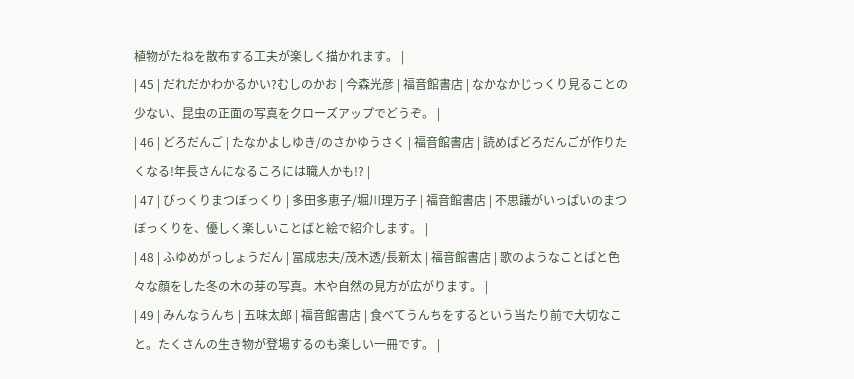植物がたねを散布する工夫が楽しく描かれます。 |
| 45 | だれだかわかるかい?むしのかお | 今森光彦 | 福音館書店 | なかなかじっくり見ることの少ない、昆虫の正面の写真をクローズアップでどうぞ。 |
| 46 | どろだんご | たなかよしゆき/のさかゆうさく | 福音館書店 | 読めばどろだんごが作りたくなる!年長さんになるころには職人かも!? |
| 47 | びっくりまつぼっくり | 多田多恵子/堀川理万子 | 福音館書店 | 不思議がいっぱいのまつぼっくりを、優しく楽しいことばと絵で紹介します。 |
| 48 | ふゆめがっしょうだん | 冨成忠夫/茂木透/長新太 | 福音館書店 | 歌のようなことばと色々な顔をした冬の木の芽の写真。木や自然の見方が広がります。 |
| 49 | みんなうんち | 五味太郎 | 福音館書店 | 食べてうんちをするという当たり前で大切なこと。たくさんの生き物が登場するのも楽しい一冊です。 |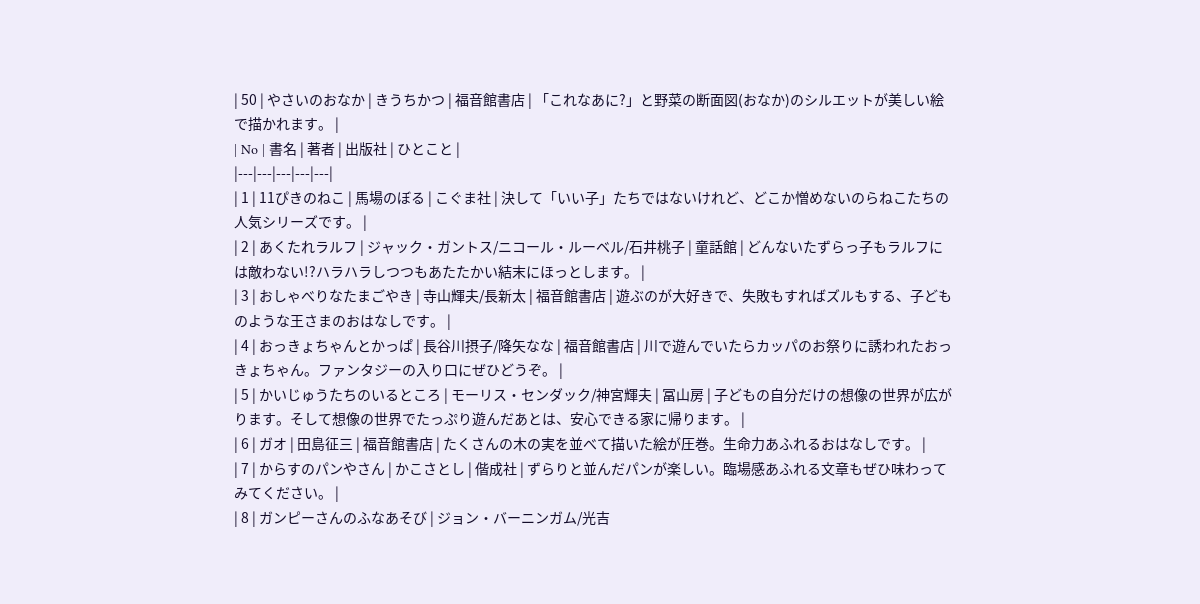| 50 | やさいのおなか | きうちかつ | 福音館書店 | 「これなあに?」と野菜の断面図(おなか)のシルエットが美しい絵で描かれます。 |
| No | 書名 | 著者 | 出版社 | ひとこと |
|---|---|---|---|---|
| 1 | 11ぴきのねこ | 馬場のぼる | こぐま社 | 決して「いい子」たちではないけれど、どこか憎めないのらねこたちの人気シリーズです。 |
| 2 | あくたれラルフ | ジャック・ガントス/ニコール・ルーベル/石井桃子 | 童話館 | どんないたずらっ子もラルフには敵わない!?ハラハラしつつもあたたかい結末にほっとします。 |
| 3 | おしゃべりなたまごやき | 寺山輝夫/長新太 | 福音館書店 | 遊ぶのが大好きで、失敗もすればズルもする、子どものような王さまのおはなしです。 |
| 4 | おっきょちゃんとかっぱ | 長谷川摂子/降矢なな | 福音館書店 | 川で遊んでいたらカッパのお祭りに誘われたおっきょちゃん。ファンタジーの入り口にぜひどうぞ。 |
| 5 | かいじゅうたちのいるところ | モーリス・センダック/神宮輝夫 | 冨山房 | 子どもの自分だけの想像の世界が広がります。そして想像の世界でたっぷり遊んだあとは、安心できる家に帰ります。 |
| 6 | ガオ | 田島征三 | 福音館書店 | たくさんの木の実を並べて描いた絵が圧巻。生命力あふれるおはなしです。 |
| 7 | からすのパンやさん | かこさとし | 偕成社 | ずらりと並んだパンが楽しい。臨場感あふれる文章もぜひ味わってみてください。 |
| 8 | ガンピーさんのふなあそび | ジョン・バーニンガム/光吉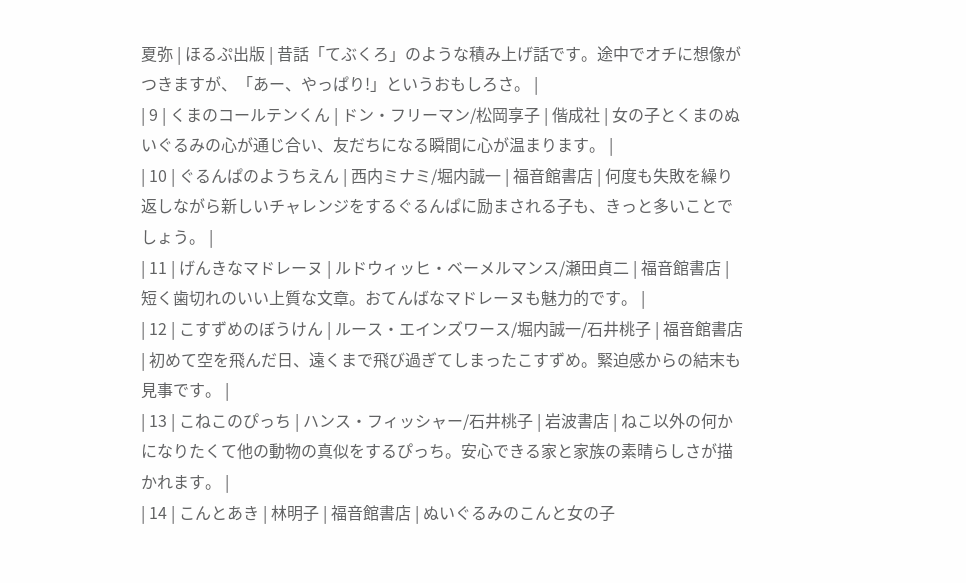夏弥 | ほるぷ出版 | 昔話「てぶくろ」のような積み上げ話です。途中でオチに想像がつきますが、「あー、やっぱり!」というおもしろさ。 |
| 9 | くまのコールテンくん | ドン・フリーマン/松岡享子 | 偕成社 | 女の子とくまのぬいぐるみの心が通じ合い、友だちになる瞬間に心が温まります。 |
| 10 | ぐるんぱのようちえん | 西内ミナミ/堀内誠一 | 福音館書店 | 何度も失敗を繰り返しながら新しいチャレンジをするぐるんぱに励まされる子も、きっと多いことでしょう。 |
| 11 | げんきなマドレーヌ | ルドウィッヒ・ベーメルマンス/瀬田貞二 | 福音館書店 | 短く歯切れのいい上質な文章。おてんばなマドレーヌも魅力的です。 |
| 12 | こすずめのぼうけん | ルース・エインズワース/堀内誠一/石井桃子 | 福音館書店 | 初めて空を飛んだ日、遠くまで飛び過ぎてしまったこすずめ。緊迫感からの結末も見事です。 |
| 13 | こねこのぴっち | ハンス・フィッシャー/石井桃子 | 岩波書店 | ねこ以外の何かになりたくて他の動物の真似をするぴっち。安心できる家と家族の素晴らしさが描かれます。 |
| 14 | こんとあき | 林明子 | 福音館書店 | ぬいぐるみのこんと女の子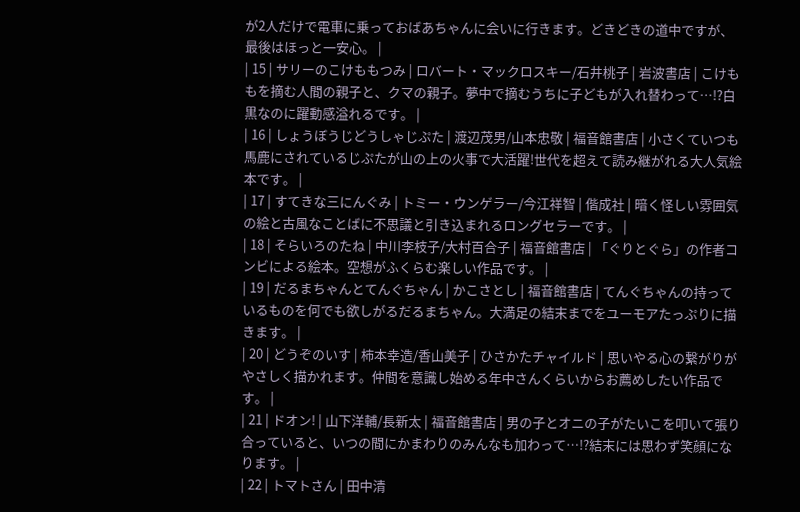が2人だけで電車に乗っておばあちゃんに会いに行きます。どきどきの道中ですが、最後はほっと一安心。 |
| 15 | サリーのこけももつみ | ロバート・マックロスキー/石井桃子 | 岩波書店 | こけももを摘む人間の親子と、クマの親子。夢中で摘むうちに子どもが入れ替わって…!?白黒なのに躍動感溢れるです。 |
| 16 | しょうぼうじどうしゃじぷた | 渡辺茂男/山本忠敬 | 福音館書店 | 小さくていつも馬鹿にされているじぷたが山の上の火事で大活躍!世代を超えて読み継がれる大人気絵本です。 |
| 17 | すてきな三にんぐみ | トミー・ウンゲラー/今江祥智 | 偕成社 | 暗く怪しい雰囲気の絵と古風なことばに不思議と引き込まれるロングセラーです。 |
| 18 | そらいろのたね | 中川李枝子/大村百合子 | 福音館書店 | 「ぐりとぐら」の作者コンビによる絵本。空想がふくらむ楽しい作品です。 |
| 19 | だるまちゃんとてんぐちゃん | かこさとし | 福音館書店 | てんぐちゃんの持っているものを何でも欲しがるだるまちゃん。大満足の結末までをユーモアたっぷりに描きます。 |
| 20 | どうぞのいす | 柿本幸造/香山美子 | ひさかたチャイルド | 思いやる心の繋がりがやさしく描かれます。仲間を意識し始める年中さんくらいからお薦めしたい作品です。 |
| 21 | ドオン! | 山下洋輔/長新太 | 福音館書店 | 男の子とオニの子がたいこを叩いて張り合っていると、いつの間にかまわりのみんなも加わって…!?結末には思わず笑顔になります。 |
| 22 | トマトさん | 田中清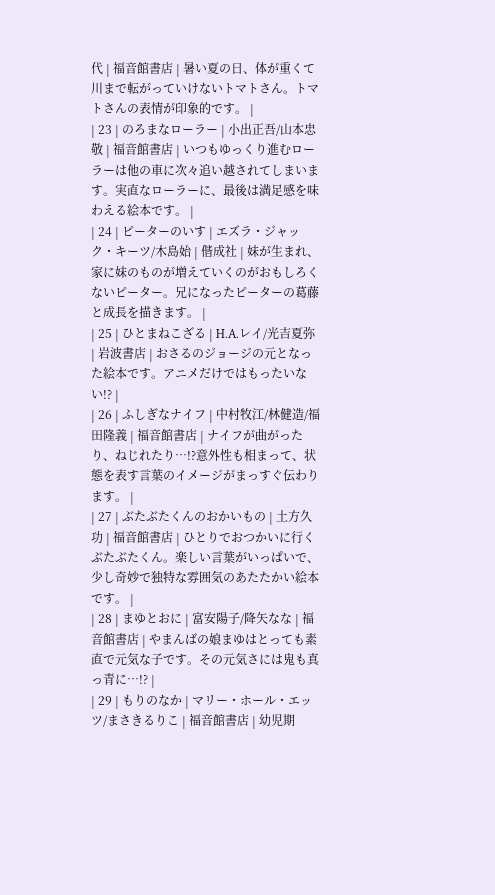代 | 福音館書店 | 暑い夏の日、体が重くて川まで転がっていけないトマトさん。トマトさんの表情が印象的です。 |
| 23 | のろまなローラー | 小出正吾/山本忠敬 | 福音館書店 | いつもゆっくり進むローラーは他の車に次々追い越されてしまいます。実直なローラーに、最後は満足感を味わえる絵本です。 |
| 24 | ピーターのいす | エズラ・ジャック・キーツ/木島始 | 偕成社 | 妹が生まれ、家に妹のものが増えていくのがおもしろくないピーター。兄になったピーターの葛藤と成長を描きます。 |
| 25 | ひとまねこざる | H.A.レイ/光吉夏弥 | 岩波書店 | おさるのジョージの元となった絵本です。アニメだけではもったいない!? |
| 26 | ふしぎなナイフ | 中村牧江/林健造/福田隆義 | 福音館書店 | ナイフが曲がったり、ねじれたり…!?意外性も相まって、状態を表す言葉のイメージがまっすぐ伝わります。 |
| 27 | ぶたぶたくんのおかいもの | 土方久功 | 福音館書店 | ひとりでおつかいに行くぶたぶたくん。楽しい言葉がいっぱいで、少し奇妙で独特な雰囲気のあたたかい絵本です。 |
| 28 | まゆとおに | 富安陽子/降矢なな | 福音館書店 | やまんばの娘まゆはとっても素直で元気な子です。その元気さには鬼も真っ青に…!? |
| 29 | もりのなか | マリー・ホール・エッツ/まさきるりこ | 福音館書店 | 幼児期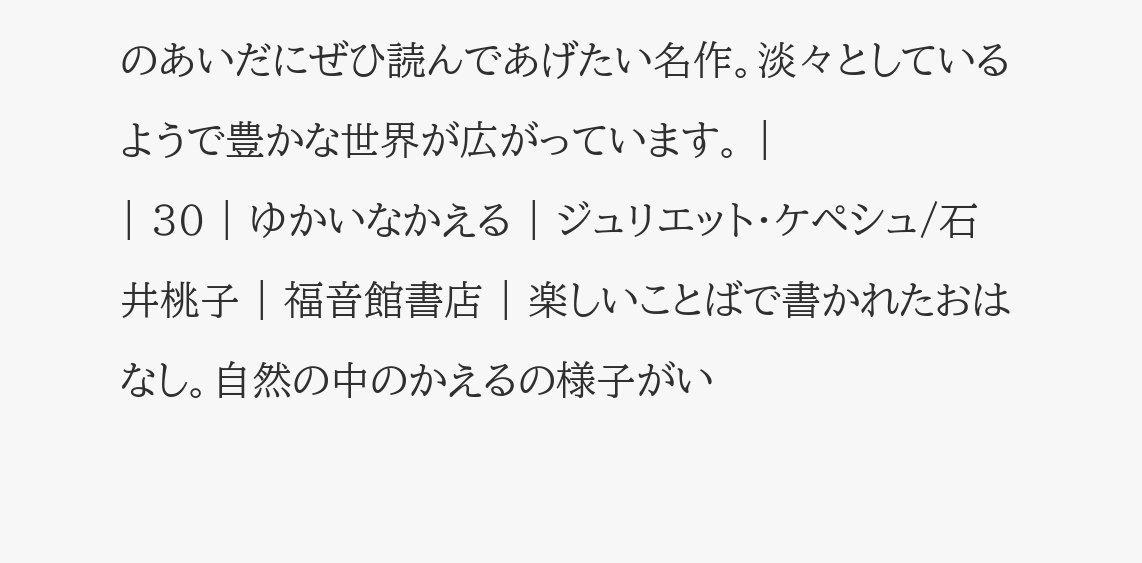のあいだにぜひ読んであげたい名作。淡々としているようで豊かな世界が広がっています。 |
| 30 | ゆかいなかえる | ジュリエット・ケペシュ/石井桃子 | 福音館書店 | 楽しいことばで書かれたおはなし。自然の中のかえるの様子がい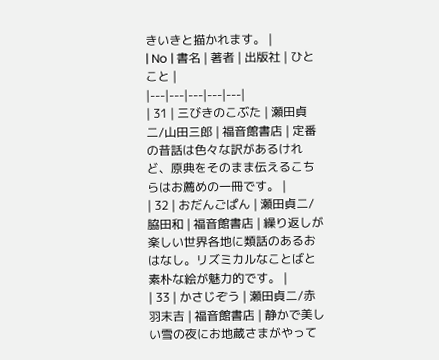きいきと描かれます。 |
| No | 書名 | 著者 | 出版社 | ひとこと |
|---|---|---|---|---|
| 31 | 三びきのこぶた | 瀬田貞二/山田三郎 | 福音館書店 | 定番の昔話は色々な訳があるけれど、原典をそのまま伝えるこちらはお薦めの一冊です。 |
| 32 | おだんごぱん | 瀬田貞二/脇田和 | 福音館書店 | 繰り返しが楽しい世界各地に類話のあるおはなし。リズミカルなことばと素朴な絵が魅力的です。 |
| 33 | かさじぞう | 瀬田貞二/赤羽末吉 | 福音館書店 | 静かで美しい雪の夜にお地蔵さまがやって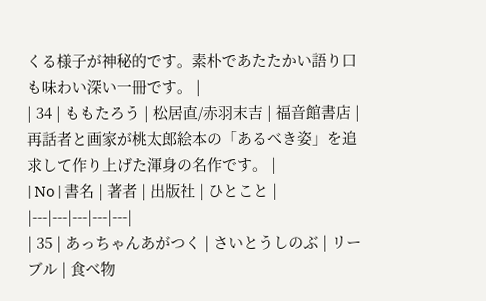くる様子が神秘的です。素朴であたたかい語り口も味わい深い一冊です。 |
| 34 | ももたろう | 松居直/赤羽末吉 | 福音館書店 | 再話者と画家が桃太郎絵本の「あるべき姿」を追求して作り上げた渾身の名作です。 |
| No | 書名 | 著者 | 出版社 | ひとこと |
|---|---|---|---|---|
| 35 | あっちゃんあがつく | さいとうしのぶ | リーブル | 食べ物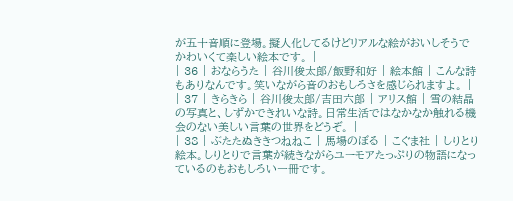が五十音順に登場。擬人化してるけどリアルな絵がおいしそうでかわいくて楽しい絵本です。 |
| 36 | おならうた | 谷川俊太郎/飯野和好 | 絵本館 | こんな詩もありなんです。笑いながら音のおもしろさを感じられますよ。 |
| 37 | きらきら | 谷川俊太郎/吉田六郎 | アリス館 | 雪の結晶の写真と、しずかできれいな詩。日常生活ではなかなか触れる機会のない美しい言葉の世界をどうぞ。 |
| 38 | ぶたたぬききつねねこ | 馬場のぼる | こぐま社 | しりとり絵本。しりとりで言葉が続きながらユーモアたっぷりの物語になっているのもおもしろい一冊です。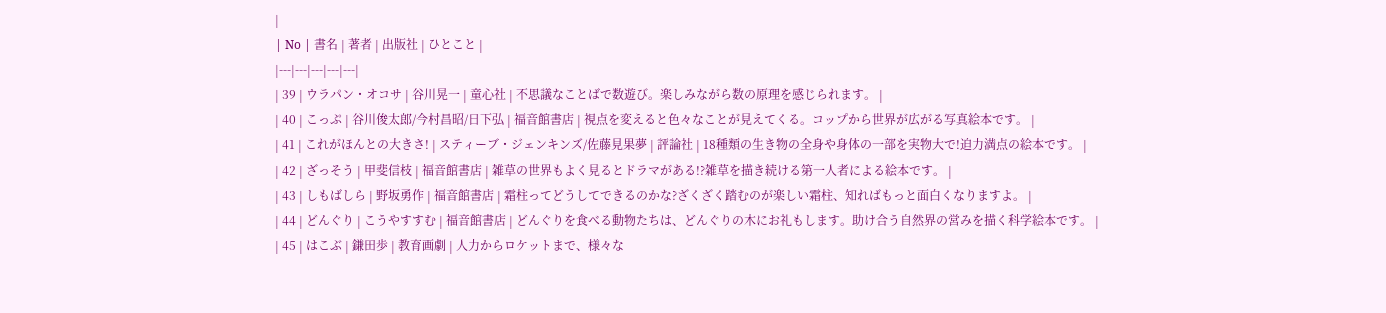|
| No | 書名 | 著者 | 出版社 | ひとこと |
|---|---|---|---|---|
| 39 | ウラパン・オコサ | 谷川晃一 | 童心社 | 不思議なことばで数遊び。楽しみながら数の原理を感じられます。 |
| 40 | こっぷ | 谷川俊太郎/今村昌昭/日下弘 | 福音館書店 | 視点を変えると色々なことが見えてくる。コップから世界が広がる写真絵本です。 |
| 41 | これがほんとの大きさ! | スティーブ・ジェンキンズ/佐藤見果夢 | 評論社 | 18種類の生き物の全身や身体の一部を実物大で!迫力満点の絵本です。 |
| 42 | ざっそう | 甲斐信枝 | 福音館書店 | 雑草の世界もよく見るとドラマがある!?雑草を描き続ける第一人者による絵本です。 |
| 43 | しもばしら | 野坂勇作 | 福音館書店 | 霜柱ってどうしてできるのかな?ざくざく踏むのが楽しい霜柱、知ればもっと面白くなりますよ。 |
| 44 | どんぐり | こうやすすむ | 福音館書店 | どんぐりを食べる動物たちは、どんぐりの木にお礼もします。助け合う自然界の営みを描く科学絵本です。 |
| 45 | はこぶ | 鎌田歩 | 教育画劇 | 人力からロケットまで、様々な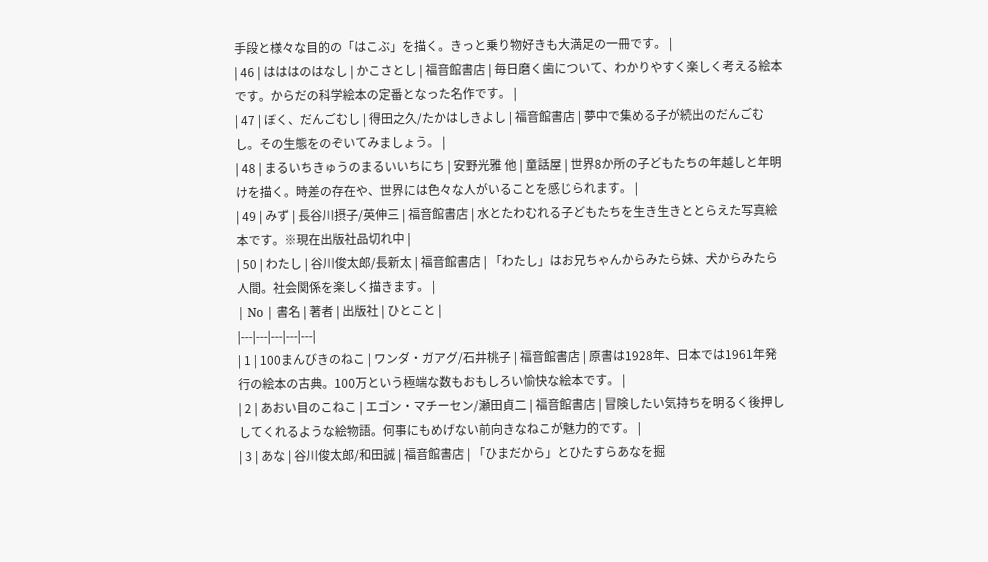手段と様々な目的の「はこぶ」を描く。きっと乗り物好きも大満足の一冊です。 |
| 46 | はははのはなし | かこさとし | 福音館書店 | 毎日磨く歯について、わかりやすく楽しく考える絵本です。からだの科学絵本の定番となった名作です。 |
| 47 | ぼく、だんごむし | 得田之久/たかはしきよし | 福音館書店 | 夢中で集める子が続出のだんごむし。その生態をのぞいてみましょう。 |
| 48 | まるいちきゅうのまるいいちにち | 安野光雅 他 | 童話屋 | 世界8か所の子どもたちの年越しと年明けを描く。時差の存在や、世界には色々な人がいることを感じられます。 |
| 49 | みず | 長谷川摂子/英伸三 | 福音館書店 | 水とたわむれる子どもたちを生き生きととらえた写真絵本です。※現在出版社品切れ中 |
| 50 | わたし | 谷川俊太郎/長新太 | 福音館書店 | 「わたし」はお兄ちゃんからみたら妹、犬からみたら人間。社会関係を楽しく描きます。 |
| No | 書名 | 著者 | 出版社 | ひとこと |
|---|---|---|---|---|
| 1 | 100まんびきのねこ | ワンダ・ガアグ/石井桃子 | 福音館書店 | 原書は1928年、日本では1961年発行の絵本の古典。100万という極端な数もおもしろい愉快な絵本です。 |
| 2 | あおい目のこねこ | エゴン・マチーセン/瀬田貞二 | 福音館書店 | 冒険したい気持ちを明るく後押ししてくれるような絵物語。何事にもめげない前向きなねこが魅力的です。 |
| 3 | あな | 谷川俊太郎/和田誠 | 福音館書店 | 「ひまだから」とひたすらあなを掘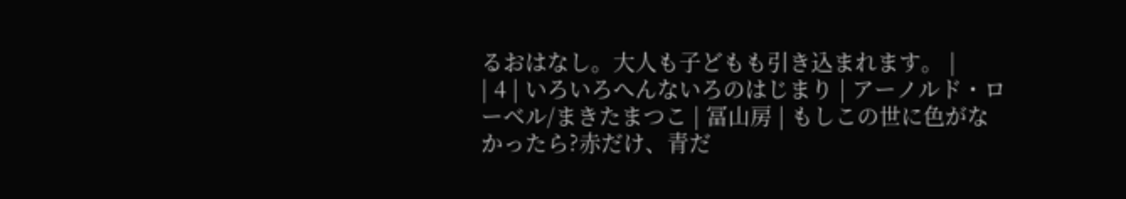るおはなし。大人も子どもも引き込まれます。 |
| 4 | いろいろへんないろのはじまり | アーノルド・ローベル/まきたまつこ | 冨山房 | もしこの世に色がなかったら?赤だけ、青だ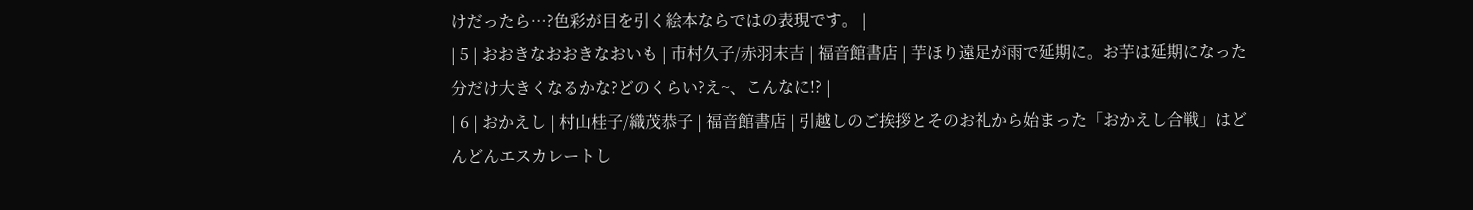けだったら…?色彩が目を引く絵本ならではの表現です。 |
| 5 | おおきなおおきなおいも | 市村久子/赤羽末吉 | 福音館書店 | 芋ほり遠足が雨で延期に。お芋は延期になった分だけ大きくなるかな?どのくらい?え~、こんなに!? |
| 6 | おかえし | 村山桂子/織茂恭子 | 福音館書店 | 引越しのご挨拶とそのお礼から始まった「おかえし合戦」はどんどんエスカレートし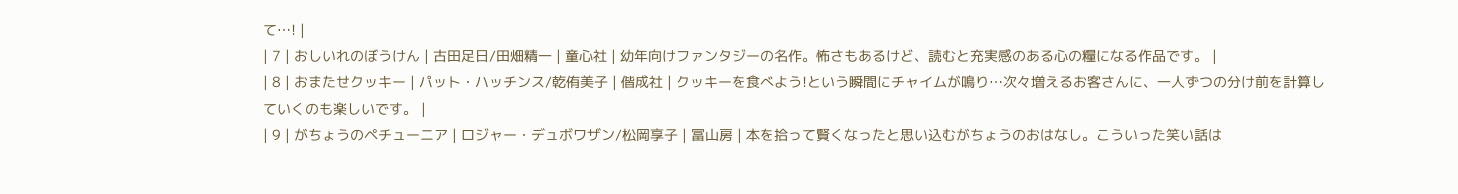て…! |
| 7 | おしいれのぼうけん | 古田足日/田畑精一 | 童心社 | 幼年向けファンタジーの名作。怖さもあるけど、読むと充実感のある心の糧になる作品です。 |
| 8 | おまたせクッキー | パット・ハッチンス/乾侑美子 | 偕成社 | クッキーを食べよう!という瞬間にチャイムが鳴り…次々増えるお客さんに、一人ずつの分け前を計算していくのも楽しいです。 |
| 9 | がちょうのペチューニア | ロジャー・デュボワザン/松岡享子 | 冨山房 | 本を拾って賢くなったと思い込むがちょうのおはなし。こういった笑い話は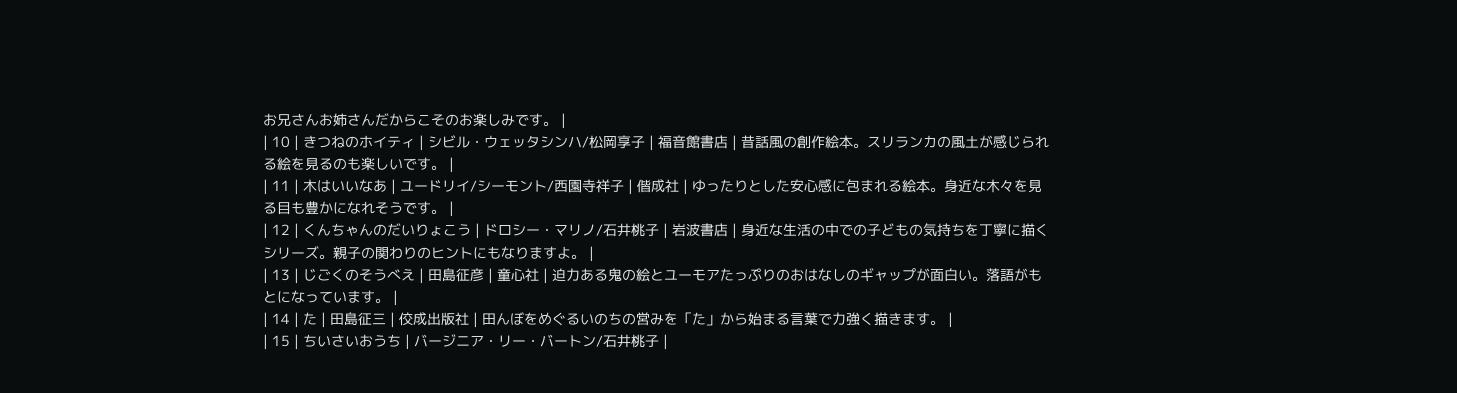お兄さんお姉さんだからこそのお楽しみです。 |
| 10 | きつねのホイティ | シビル・ウェッタシンハ/松岡享子 | 福音館書店 | 昔話風の創作絵本。スリランカの風土が感じられる絵を見るのも楽しいです。 |
| 11 | 木はいいなあ | ユードリイ/シーモント/西園寺祥子 | 偕成社 | ゆったりとした安心感に包まれる絵本。身近な木々を見る目も豊かになれそうです。 |
| 12 | くんちゃんのだいりょこう | ドロシー・マリノ/石井桃子 | 岩波書店 | 身近な生活の中での子どもの気持ちを丁寧に描くシリーズ。親子の関わりのヒントにもなりますよ。 |
| 13 | じごくのそうべえ | 田島征彦 | 童心社 | 迫力ある鬼の絵とユーモアたっぷりのおはなしのギャップが面白い。落語がもとになっています。 |
| 14 | た | 田島征三 | 佼成出版社 | 田んぼをめぐるいのちの営みを「た」から始まる言葉で力強く描きます。 |
| 15 | ちいさいおうち | バージニア・リー・バートン/石井桃子 |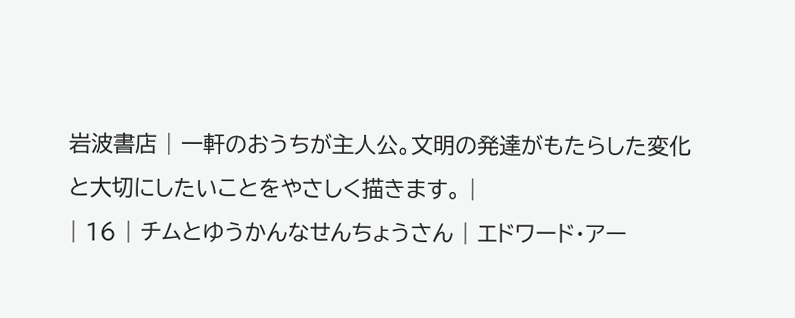岩波書店 | 一軒のおうちが主人公。文明の発達がもたらした変化と大切にしたいことをやさしく描きます。 |
| 16 | チムとゆうかんなせんちょうさん | エドワード・アー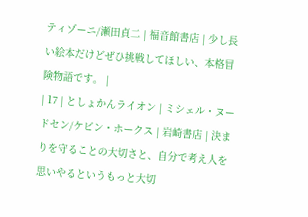ティゾーニ/瀬田貞二 | 福音館書店 | 少し長い絵本だけどぜひ挑戦してほしい、本格冒険物語です。 |
| 17 | としょかんライオン | ミシェル・ヌードセン/ケビン・ホークス | 岩崎書店 | 決まりを守ることの大切さと、自分で考え人を思いやるというもっと大切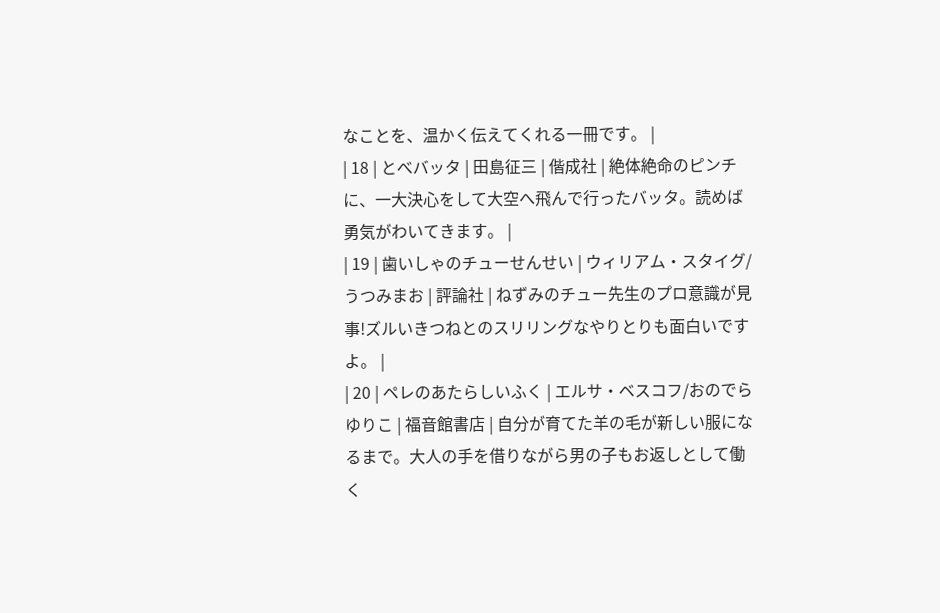なことを、温かく伝えてくれる一冊です。 |
| 18 | とべバッタ | 田島征三 | 偕成社 | 絶体絶命のピンチに、一大決心をして大空へ飛んで行ったバッタ。読めば勇気がわいてきます。 |
| 19 | 歯いしゃのチューせんせい | ウィリアム・スタイグ/うつみまお | 評論社 | ねずみのチュー先生のプロ意識が見事!ズルいきつねとのスリリングなやりとりも面白いですよ。 |
| 20 | ペレのあたらしいふく | エルサ・ベスコフ/おのでらゆりこ | 福音館書店 | 自分が育てた羊の毛が新しい服になるまで。大人の手を借りながら男の子もお返しとして働く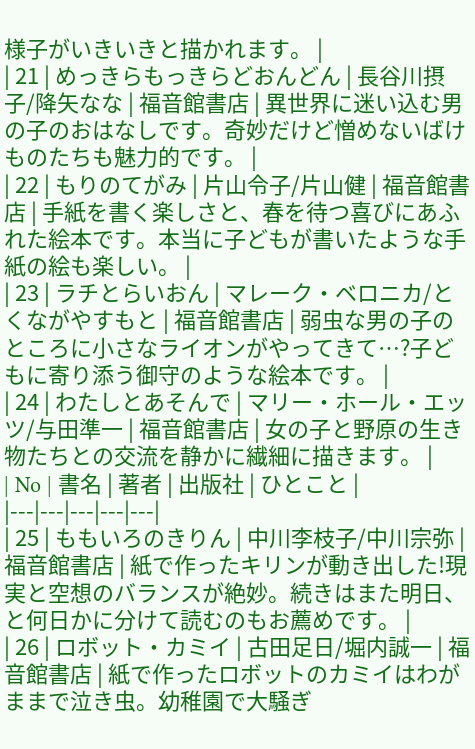様子がいきいきと描かれます。 |
| 21 | めっきらもっきらどおんどん | 長谷川摂子/降矢なな | 福音館書店 | 異世界に迷い込む男の子のおはなしです。奇妙だけど憎めないばけものたちも魅力的です。 |
| 22 | もりのてがみ | 片山令子/片山健 | 福音館書店 | 手紙を書く楽しさと、春を待つ喜びにあふれた絵本です。本当に子どもが書いたような手紙の絵も楽しい。 |
| 23 | ラチとらいおん | マレーク・ベロニカ/とくながやすもと | 福音館書店 | 弱虫な男の子のところに小さなライオンがやってきて…?子どもに寄り添う御守のような絵本です。 |
| 24 | わたしとあそんで | マリー・ホール・エッツ/与田準一 | 福音館書店 | 女の子と野原の生き物たちとの交流を静かに繊細に描きます。 |
| No | 書名 | 著者 | 出版社 | ひとこと |
|---|---|---|---|---|
| 25 | ももいろのきりん | 中川李枝子/中川宗弥 | 福音館書店 | 紙で作ったキリンが動き出した!現実と空想のバランスが絶妙。続きはまた明日、と何日かに分けて読むのもお薦めです。 |
| 26 | ロボット・カミイ | 古田足日/堀内誠一 | 福音館書店 | 紙で作ったロボットのカミイはわがままで泣き虫。幼稚園で大騒ぎ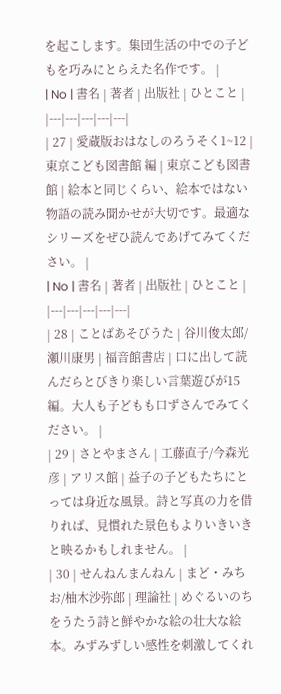を起こします。集団生活の中での子どもを巧みにとらえた名作です。 |
| No | 書名 | 著者 | 出版社 | ひとこと |
|---|---|---|---|---|
| 27 | 愛蔵版おはなしのろうそく1~12 | 東京こども図書館 編 | 東京こども図書館 | 絵本と同じくらい、絵本ではない物語の読み聞かせが大切です。最適なシリーズをぜひ読んであげてみてください。 |
| No | 書名 | 著者 | 出版社 | ひとこと |
|---|---|---|---|---|
| 28 | ことばあそびうた | 谷川俊太郎/瀬川康男 | 福音館書店 | 口に出して読んだらとびきり楽しい言葉遊びが15編。大人も子どもも口ずさんでみてください。 |
| 29 | さとやまさん | 工藤直子/今森光彦 | アリス館 | 益子の子どもたちにとっては身近な風景。詩と写真の力を借りれば、見慣れた景色もよりいきいきと映るかもしれません。 |
| 30 | せんねんまんねん | まど・みちお/柚木沙弥郎 | 理論社 | めぐるいのちをうたう詩と鮮やかな絵の壮大な絵本。みずみずしい感性を刺激してくれ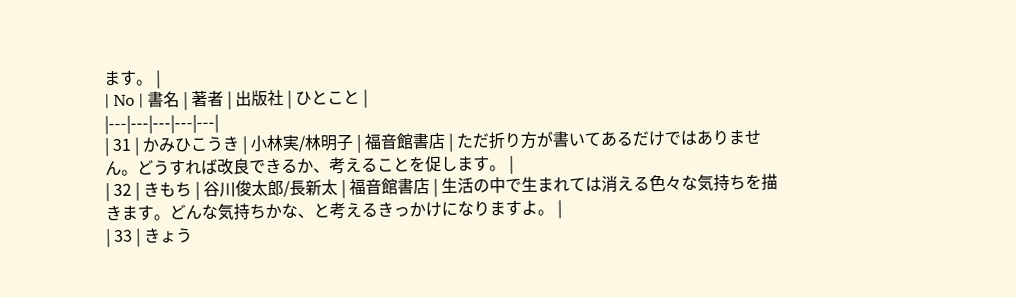ます。 |
| No | 書名 | 著者 | 出版社 | ひとこと |
|---|---|---|---|---|
| 31 | かみひこうき | 小林実/林明子 | 福音館書店 | ただ折り方が書いてあるだけではありません。どうすれば改良できるか、考えることを促します。 |
| 32 | きもち | 谷川俊太郎/長新太 | 福音館書店 | 生活の中で生まれては消える色々な気持ちを描きます。どんな気持ちかな、と考えるきっかけになりますよ。 |
| 33 | きょう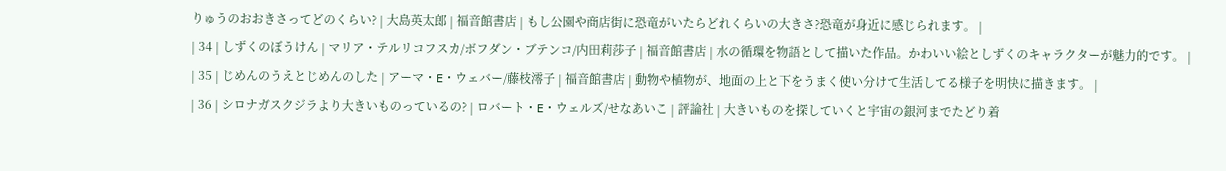りゅうのおおきさってどのくらい? | 大島英太郎 | 福音館書店 | もし公園や商店街に恐竜がいたらどれくらいの大きさ?恐竜が身近に感じられます。 |
| 34 | しずくのぼうけん | マリア・テルリコフスカ/ボフダン・ブテンコ/内田莉莎子 | 福音館書店 | 水の循環を物語として描いた作品。かわいい絵としずくのキャラクターが魅力的です。 |
| 35 | じめんのうえとじめんのした | アーマ・E・ウェバー/藤枝澪子 | 福音館書店 | 動物や植物が、地面の上と下をうまく使い分けて生活してる様子を明快に描きます。 |
| 36 | シロナガスクジラより大きいものっているの? | ロバート・E・ウェルズ/せなあいこ | 評論社 | 大きいものを探していくと宇宙の銀河までたどり着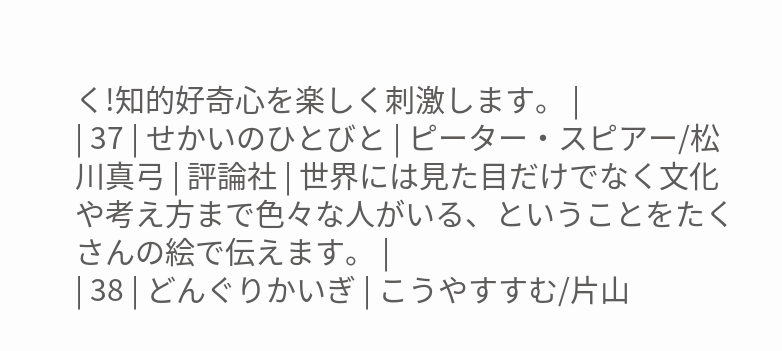く!知的好奇心を楽しく刺激します。 |
| 37 | せかいのひとびと | ピーター・スピアー/松川真弓 | 評論社 | 世界には見た目だけでなく文化や考え方まで色々な人がいる、ということをたくさんの絵で伝えます。 |
| 38 | どんぐりかいぎ | こうやすすむ/片山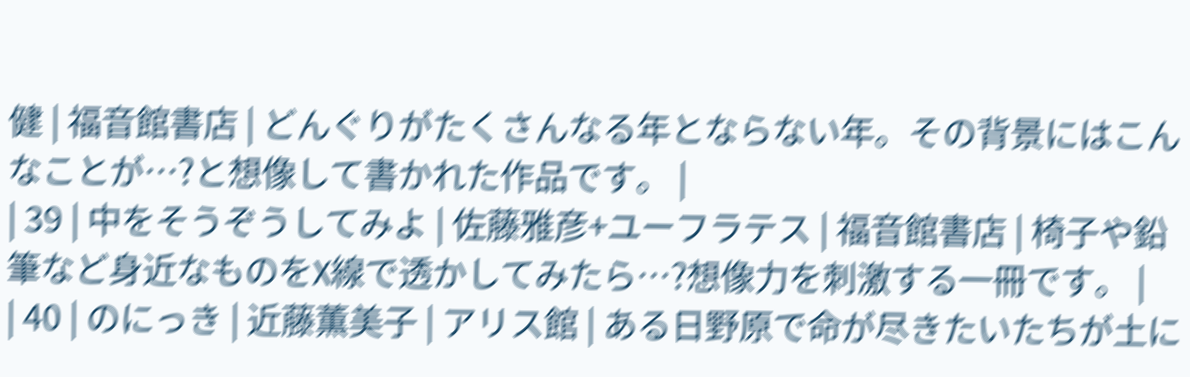健 | 福音館書店 | どんぐりがたくさんなる年とならない年。その背景にはこんなことが…?と想像して書かれた作品です。 |
| 39 | 中をそうぞうしてみよ | 佐藤雅彦+ユーフラテス | 福音館書店 | 椅子や鉛筆など身近なものをX線で透かしてみたら…?想像力を刺激する一冊です。 |
| 40 | のにっき | 近藤薫美子 | アリス館 | ある日野原で命が尽きたいたちが土に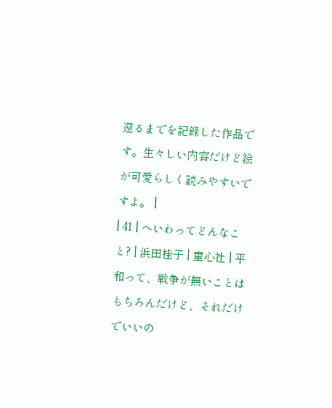還るまでを記録した作品です。生々しい内容だけど絵が可愛らしく読みやすいですよ。 |
| 41 | へいわってどんなこと? | 浜田桂子 | 童心社 | 平和って、戦争が無いことはもちろんだけど、それだけでいいの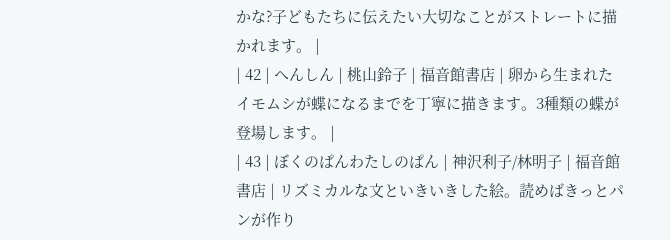かな?子どもたちに伝えたい大切なことがストレートに描かれます。 |
| 42 | へんしん | 桃山鈴子 | 福音館書店 | 卵から生まれたイモムシが蝶になるまでを丁寧に描きます。3種類の蝶が登場します。 |
| 43 | ぼくのぱんわたしのぱん | 神沢利子/林明子 | 福音館書店 | リズミカルな文といきいきした絵。読めばきっとパンが作り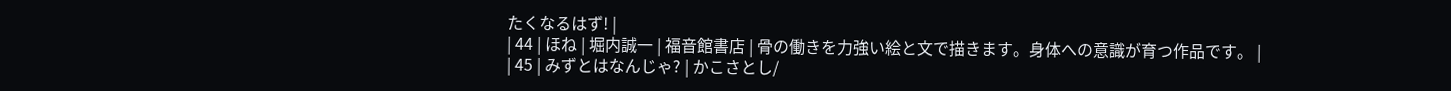たくなるはず! |
| 44 | ほね | 堀内誠一 | 福音館書店 | 骨の働きを力強い絵と文で描きます。身体への意識が育つ作品です。 |
| 45 | みずとはなんじゃ? | かこさとし/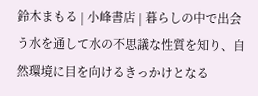鈴木まもる | 小峰書店 | 暮らしの中で出会う水を通して水の不思議な性質を知り、自然環境に目を向けるきっかけとなる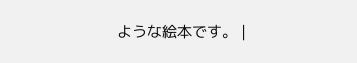ような絵本です。 |